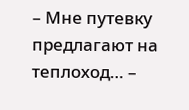– Мне путевку предлагают на теплоход… –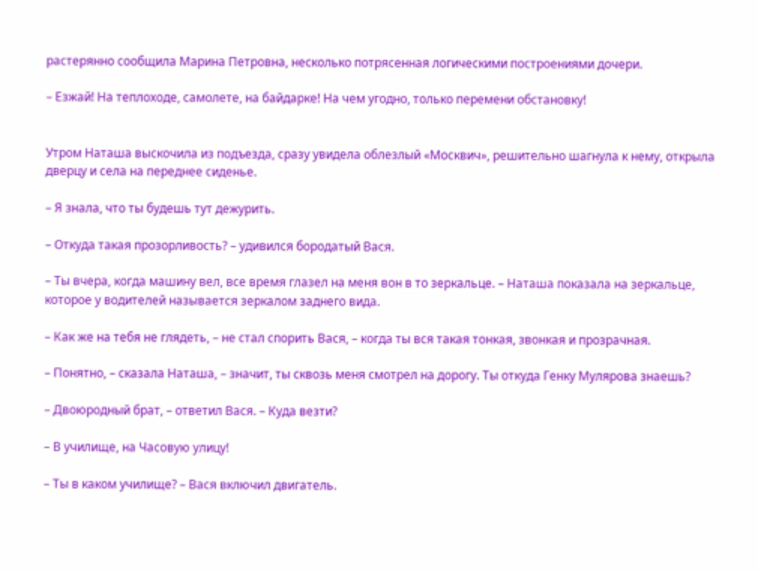растерянно сообщила Марина Петровна, несколько потрясенная логическими построениями дочери.

– Езжай! На теплоходе, самолете, на байдарке! На чем угодно, только перемени обстановку!


Утром Наташа выскочила из подъезда, сразу увидела облезлый «Москвич», решительно шагнула к нему, открыла дверцу и села на переднее сиденье.

– Я знала, что ты будешь тут дежурить.

– Откуда такая прозорливость? – удивился бородатый Вася.

– Ты вчера, когда машину вел, все время глазел на меня вон в то зеркальце. – Наташа показала на зеркальце, которое у водителей называется зеркалом заднего вида.

– Как же на тебя не глядеть, – не стал спорить Вася, – когда ты вся такая тонкая, звонкая и прозрачная.

– Понятно, – сказала Наташа, – значит, ты сквозь меня смотрел на дорогу. Ты откуда Генку Мулярова знаешь?

– Двоюродный брат, – ответил Вася. – Куда везти?

– В училище, на Часовую улицу!

– Ты в каком училище? – Вася включил двигатель.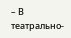– В театрально-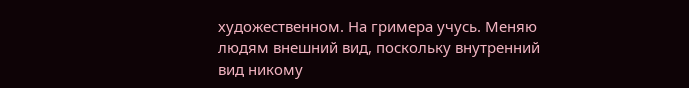художественном. На гримера учусь. Меняю людям внешний вид, поскольку внутренний вид никому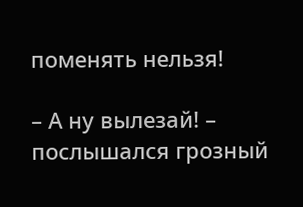поменять нельзя!

– А ну вылезай! – послышался грозный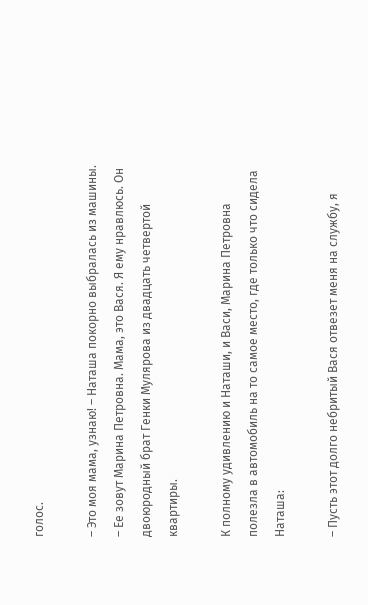голос.

– Это моя мама, узнаю! – Наташа покорно выбралась из машины. – Ее зовут Марина Петровна. Мама, это Вася. Я ему нравлюсь. Он двоюродный брат Генки Мулярова из двадцать четвертой квартиры.

К полному удивлению и Наташи, и Васи, Марина Петровна полезла в автомобиль на то самое место, где только что сидела Наташа:

– Пусть этот долго небритый Вася отвезет меня на службу, я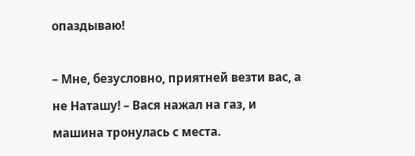опаздываю!

– Мне, безусловно, приятней везти вас, а не Наташу! – Вася нажал на газ, и машина тронулась с места.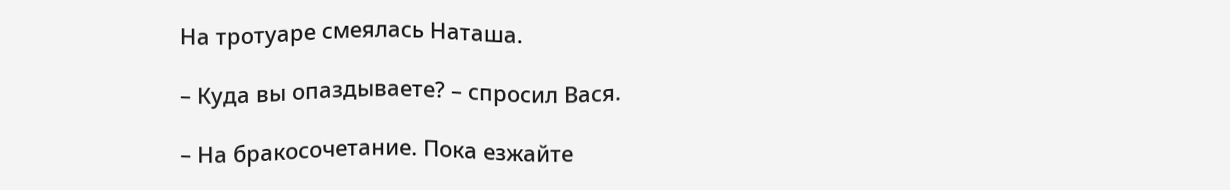На тротуаре смеялась Наташа.

– Куда вы опаздываете? – спросил Вася.

– На бракосочетание. Пока езжайте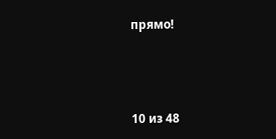прямо!



10 из 48